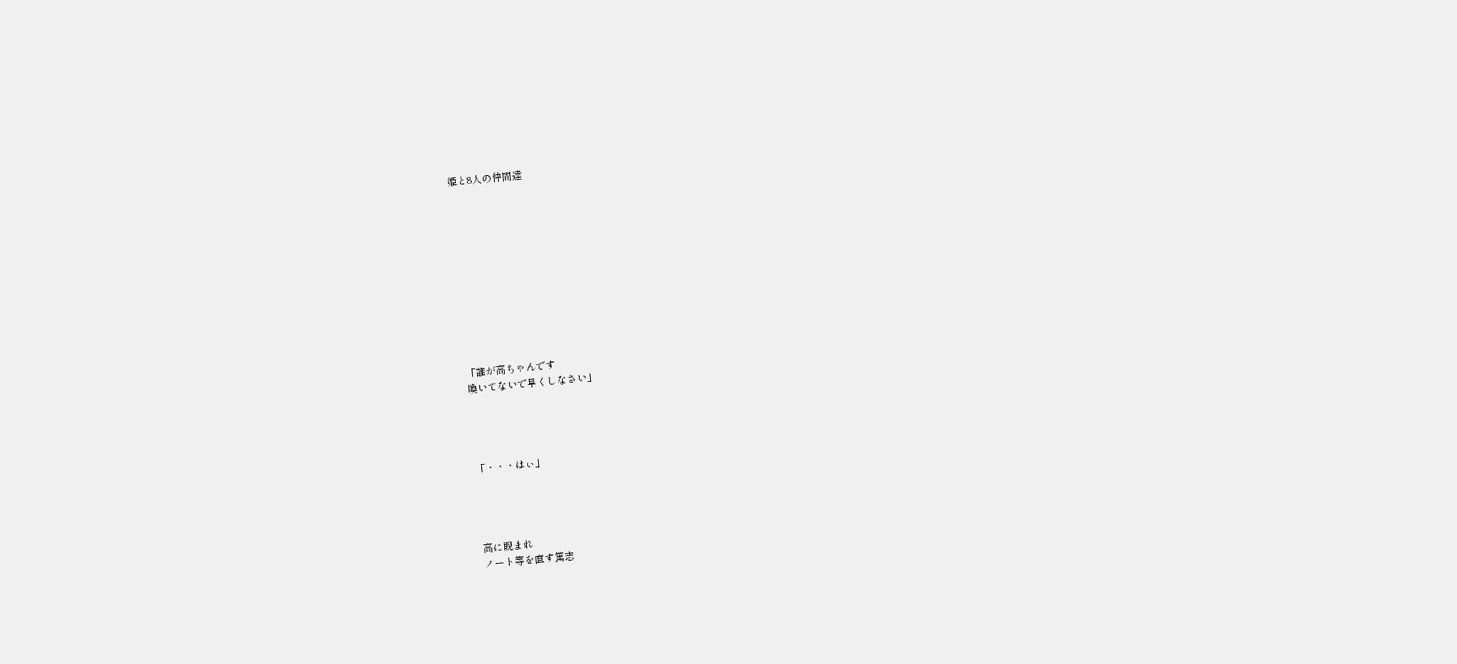姫と8人の仲間達











「誰が高ちゃんです
喚いてないで早くしなさい」




「・・・はぃ」




高に睨まれ
ノート等を直す篤志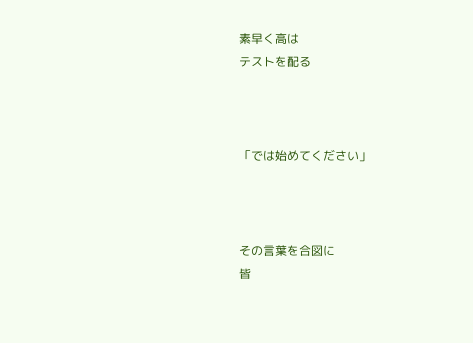素早く高は
テストを配る



「では始めてください」



その言葉を合図に
皆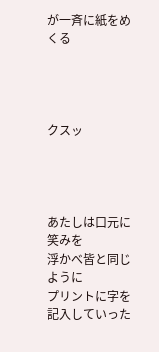が一斉に紙をめくる




クスッ




あたしは口元に笑みを
浮かべ皆と同じように
プリントに字を記入していった